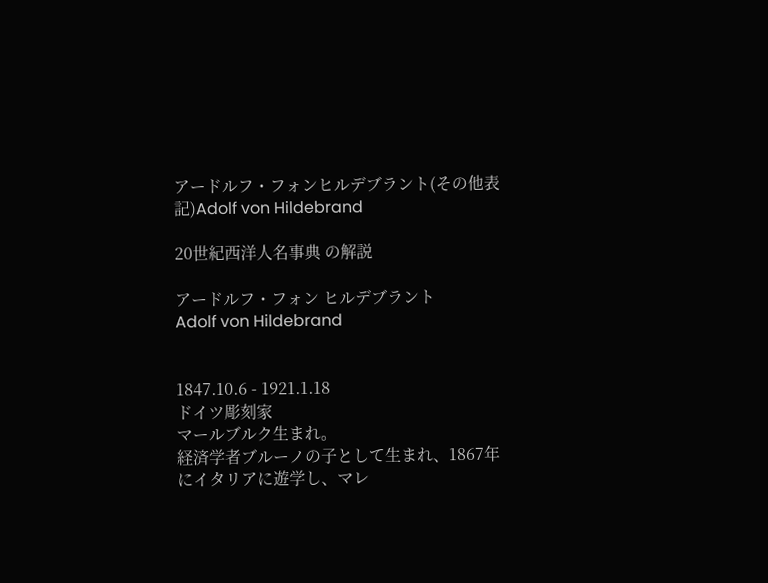アードルフ・フォンヒルデブラント(その他表記)Adolf von Hildebrand

20世紀西洋人名事典 の解説

アードルフ・フォン ヒルデブラント
Adolf von Hildebrand


1847.10.6 - 1921.1.18
ドイツ彫刻家
マールブルク生まれ。
経済学者ブルーノの子として生まれ、1867年にイタリアに遊学し、マレ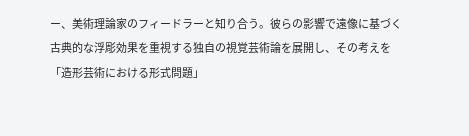ー、美術理論家のフィードラーと知り合う。彼らの影響で遠像に基づく古典的な浮彫効果を重視する独自の視覚芸術論を展開し、その考えを「造形芸術における形式問題」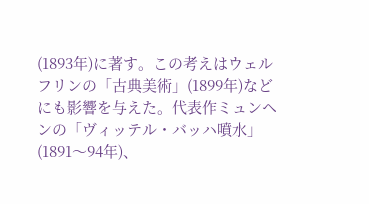(1893年)に著す。この考えはウェルフリンの「古典美術」(1899年)などにも影響を与えた。代表作ミュンヘンの「ヴィッテル・バッハ噴水」(1891〜94年)、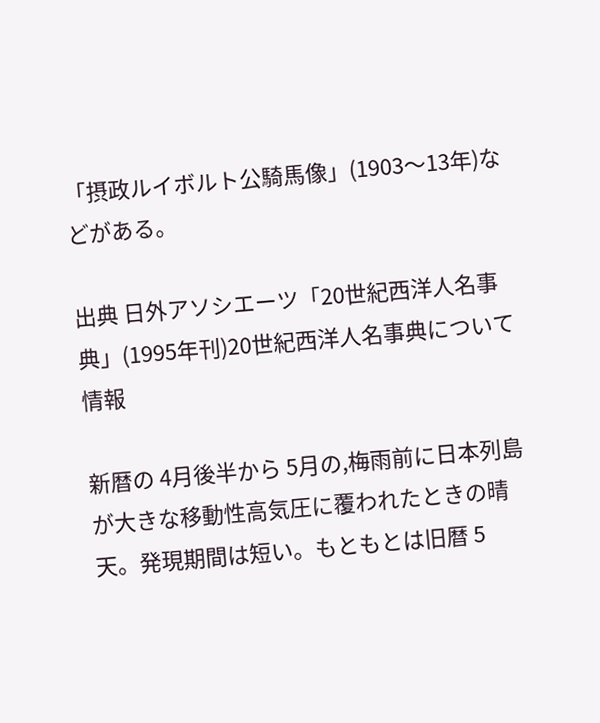「摂政ルイボルト公騎馬像」(1903〜13年)などがある。

出典 日外アソシエーツ「20世紀西洋人名事典」(1995年刊)20世紀西洋人名事典について 情報

新暦の 4月後半から 5月の,梅雨前に日本列島が大きな移動性高気圧に覆われたときの晴天。発現期間は短い。もともとは旧暦 5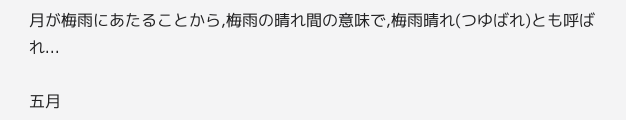月が梅雨にあたることから,梅雨の晴れ間の意味で,梅雨晴れ(つゆばれ)とも呼ばれ...

五月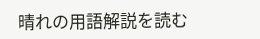晴れの用語解説を読む